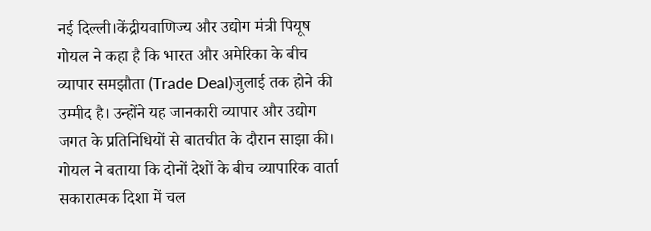नई दिल्ली।केंद्रीयवाणिज्य और उद्योग मंत्री पियूष गोयल ने कहा है कि भारत और अमेरिका के बीच व्यापार समझौता (Trade Deal)जुलाई तक होने की उम्मीद है। उन्होंने यह जानकारी व्यापार और उद्योग जगत के प्रतिनिधियों से बातचीत के दौरान साझा की।
गोयल ने बताया कि दोनों देशों के बीच व्यापारिक वार्ता सकारात्मक दिशा में चल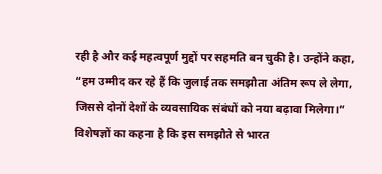रही है और कई महत्वपूर्ण मुद्दों पर सहमति बन चुकी है। उन्होंने कहा, “हम उम्मीद कर रहे हैं कि जुलाई तक समझौता अंतिम रूप ले लेगा, जिससे दोनों देशों के व्यवसायिक संबंधों को नया बढ़ावा मिलेगा।”
विशेषज्ञों का कहना है कि इस समझौते से भारत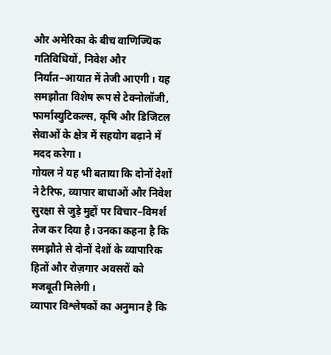और अमेरिका के बीच वाणिज्यिक गतिविधियों, निवेश और निर्यात–आयात में तेजी आएगी। यह समझौता विशेष रूप से टेक्नोलॉजी, फार्मास्युटिकल्स, कृषि और डिजिटल सेवाओं के क्षेत्र में सहयोग बढ़ाने में मदद करेगा।
गोयल ने यह भी बताया कि दोनों देशों ने टैरिफ, व्यापार बाधाओं और निवेश सुरक्षा से जुड़े मुद्दों पर विचार–विमर्श तेज कर दिया है। उनका कहना है कि समझौते से दोनों देशों के व्यापारिक हितों और रोज़गार अवसरों को मजबूती मिलेगी।
व्यापार विश्लेषकों का अनुमान है कि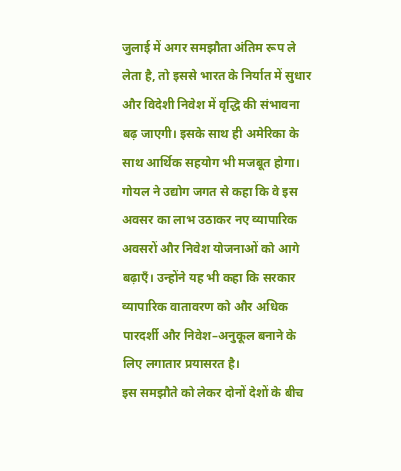जुलाई में अगर समझौता अंतिम रूप ले लेता है, तो इससे भारत के निर्यात में सुधार और विदेशी निवेश में वृद्धि की संभावना बढ़ जाएगी। इसके साथ ही अमेरिका के साथ आर्थिक सहयोग भी मजबूत होगा।
गोयल ने उद्योग जगत से कहा कि वे इस अवसर का लाभ उठाकर नए व्यापारिक अवसरों और निवेश योजनाओं को आगे बढ़ाएँ। उन्होंने यह भी कहा कि सरकार व्यापारिक वातावरण को और अधिक पारदर्शी और निवेश–अनुकूल बनाने के लिए लगातार प्रयासरत है।
इस समझौते को लेकर दोनों देशों के बीच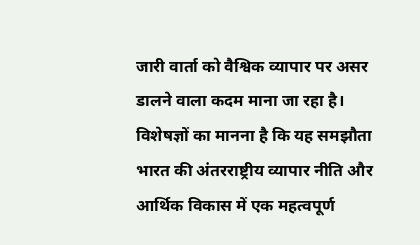जारी वार्ता को वैश्विक व्यापार पर असर डालने वाला कदम माना जा रहा है। विशेषज्ञों का मानना है कि यह समझौता भारत की अंतरराष्ट्रीय व्यापार नीति और आर्थिक विकास में एक महत्वपूर्ण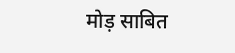मोड़ साबित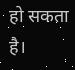हो सकता है।